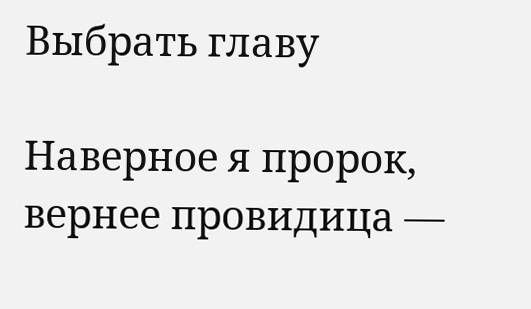Выбрать главу

Наверное я пророк, вернее провидица —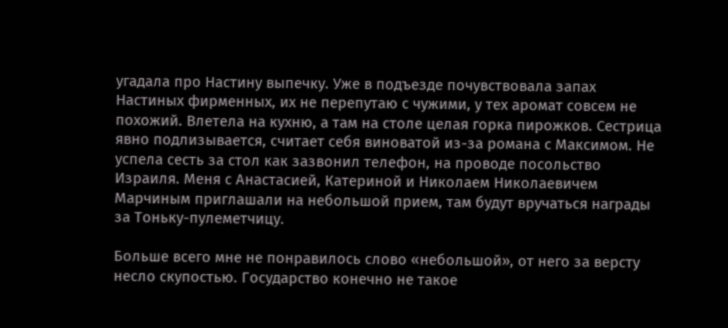угадала про Настину выпечку. Уже в подъезде почувствовала запах Настиных фирменных, их не перепутаю с чужими, у тех аромат совсем не похожий. Влетела на кухню, а там на столе целая горка пирожков. Сестрица явно подлизывается, считает себя виноватой из-за романа с Максимом. Не успела сесть за стол как зазвонил телефон, на проводе посольство Израиля. Меня с Анастасией, Катериной и Николаем Николаевичем Марчиным приглашали на небольшой прием, там будут вручаться награды за Тоньку-пулеметчицу.

Больше всего мне не понравилось слово «небольшой», от него за версту несло скупостью. Государство конечно не такое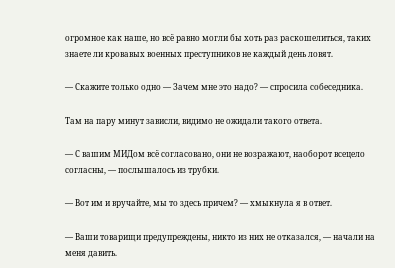огромное как наше, но всё равно могли бы хоть раз раскошелиться, таких знаете ли кровавых военных преступников не каждый день ловят.

— Скажите только одно — Зачем мне это надо? — спросила собеседника.

Там на пару минут зависли, видимо не ожидали такого ответа.

— С вашим МИДом всё согласовано, они не возражают, наоборот всецело согласны, — послышалось из трубки.

— Вот им и вручайте, мы то здесь причем? — хмыкнула я в ответ.

— Ваши товарищи предупреждены, никто из них не отказался, — начали на меня давить.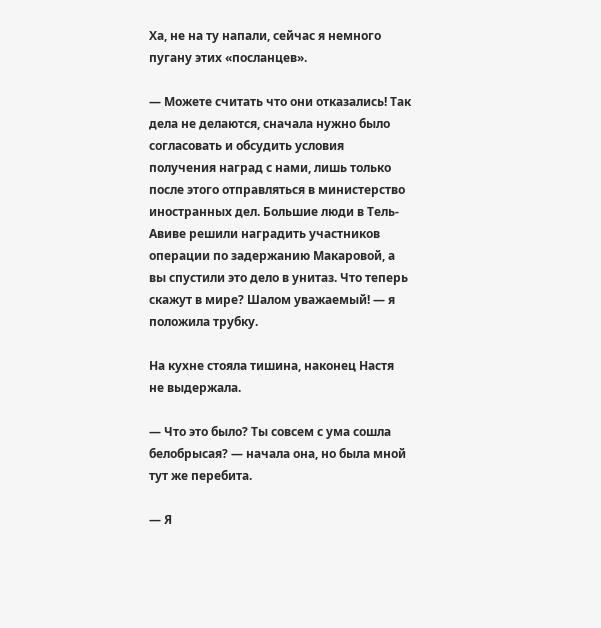Ха, не на ту напали, сейчас я немного пугану этих «посланцев».

— Можете считать что они отказались! Так дела не делаются, сначала нужно было согласовать и обсудить условия получения наград с нами, лишь только после этого отправляться в министерство иностранных дел. Большие люди в Тель-Авиве решили наградить участников операции по задержанию Макаровой, а вы спустили это дело в унитаз. Что теперь скажут в мире? Шалом уважаемый! — я положила трубку.

На кухне стояла тишина, наконец Настя не выдержала.

— Что это было? Ты совсем с ума сошла белобрысая? — начала она, но была мной тут же перебита.

— Я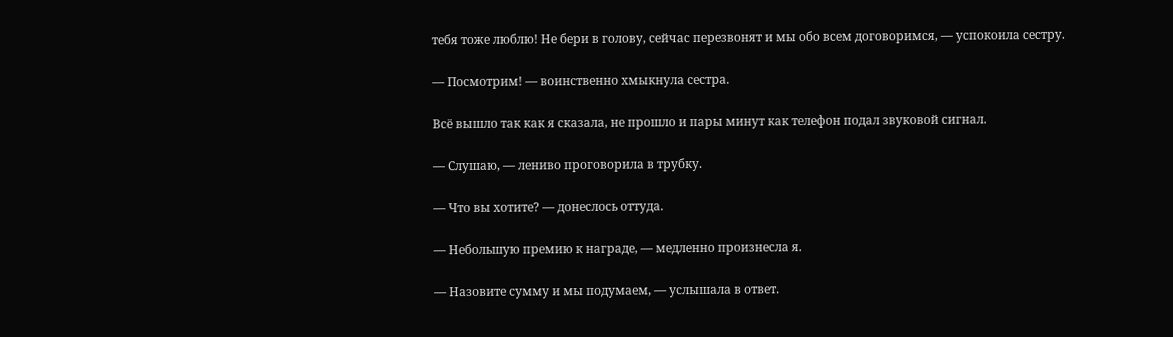тебя тоже люблю! Не бери в голову, сейчас перезвонят и мы обо всем договоримся, — успокоила сестру.

— Посмотрим! — воинственно хмыкнула сестра.

Всё вышло так как я сказала, не прошло и пары минут как телефон подал звуковой сигнал.

— Слушаю, — лениво проговорила в трубку.

— Что вы хотите? — донеслось оттуда.

— Небольшую премию к награде, — медленно произнесла я.

— Назовите сумму и мы подумаем, — услышала в ответ.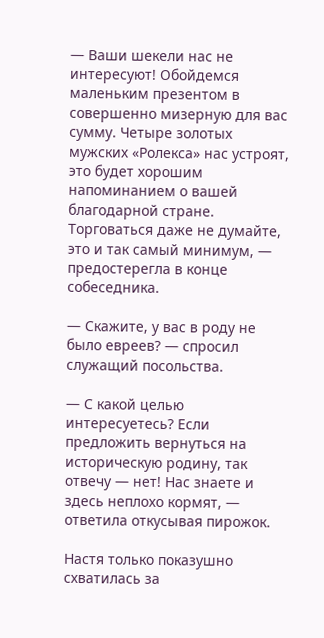— Ваши шекели нас не интересуют! Обойдемся маленьким презентом в совершенно мизерную для вас сумму. Четыре золотых мужских «Ролекса» нас устроят, это будет хорошим напоминанием о вашей благодарной стране. Торговаться даже не думайте, это и так самый минимум, — предостерегла в конце собеседника.

— Скажите, у вас в роду не было евреев? — спросил служащий посольства.

— С какой целью интересуетесь? Если предложить вернуться на историческую родину, так отвечу — нет! Нас знаете и здесь неплохо кормят, — ответила откусывая пирожок.

Настя только показушно схватилась за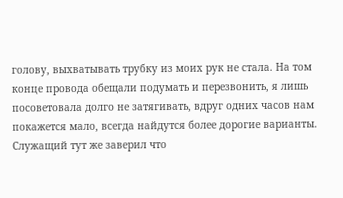голову, выхватывать трубку из моих рук не стала. На том конце провода обещали подумать и перезвонить, я лишь посоветовала долго не затягивать, вдруг одних часов нам покажется мало, всегда найдутся более дорогие варианты. Служащий тут же заверил что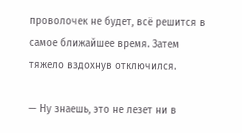проволочек не будет, всё решится в самое ближайшее время. Затем тяжело вздохнув отключился.

— Ну знаешь, это не лезет ни в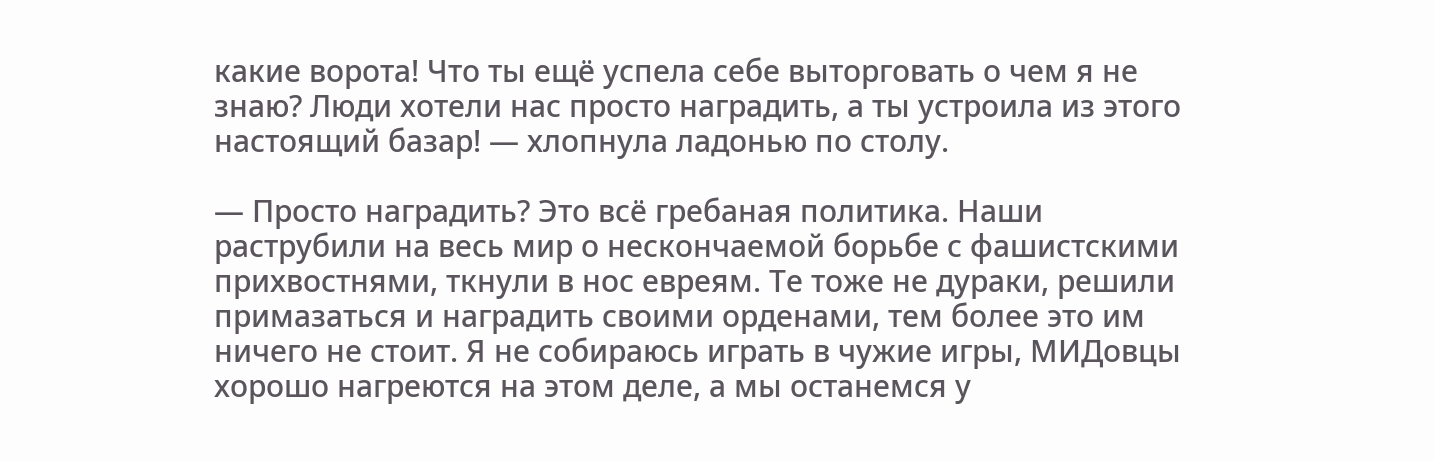какие ворота! Что ты ещё успела себе выторговать о чем я не знаю? Люди хотели нас просто наградить, а ты устроила из этого настоящий базар! — хлопнула ладонью по столу.

— Просто наградить? Это всё гребаная политика. Наши раструбили на весь мир о нескончаемой борьбе с фашистскими прихвостнями, ткнули в нос евреям. Те тоже не дураки, решили примазаться и наградить своими орденами, тем более это им ничего не стоит. Я не собираюсь играть в чужие игры, МИДовцы хорошо нагреются на этом деле, а мы останемся у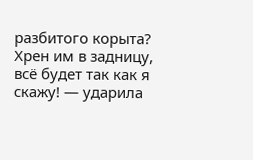разбитого корыта? Хрен им в задницу, всё будет так как я скажу! — ударила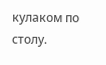кулаком по столу.